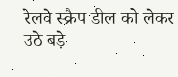रेलवे स्क्रैप डील को लेकर उठे बड़े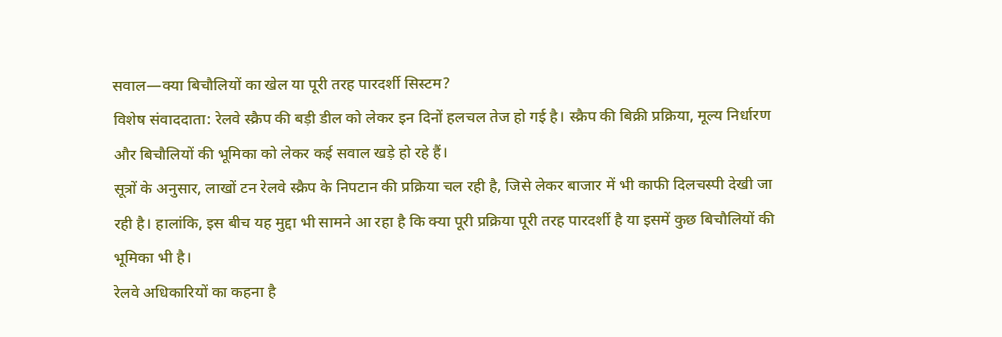सवाल—क्या बिचौलियों का खेल या पूरी तरह पारदर्शी सिस्टम?
विशेष संवाददाता: रेलवे स्क्रैप की बड़ी डील को लेकर इन दिनों हलचल तेज हो गई है। स्क्रैप की बिक्री प्रक्रिया, मूल्य निर्धारण और बिचौलियों की भूमिका को लेकर कई सवाल खड़े हो रहे हैं।
सूत्रों के अनुसार, लाखों टन रेलवे स्क्रैप के निपटान की प्रक्रिया चल रही है, जिसे लेकर बाजार में भी काफी दिलचस्पी देखी जा रही है। हालांकि, इस बीच यह मुद्दा भी सामने आ रहा है कि क्या पूरी प्रक्रिया पूरी तरह पारदर्शी है या इसमें कुछ बिचौलियों की भूमिका भी है।
रेलवे अधिकारियों का कहना है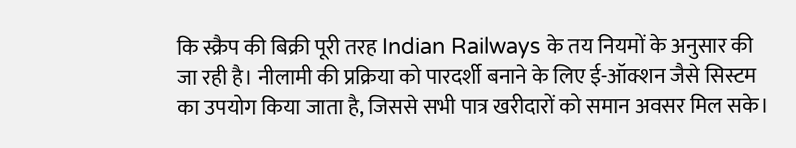कि स्क्रैप की बिक्री पूरी तरह Indian Railways के तय नियमों के अनुसार की जा रही है। नीलामी की प्रक्रिया को पारदर्शी बनाने के लिए ई-ऑक्शन जैसे सिस्टम का उपयोग किया जाता है, जिससे सभी पात्र खरीदारों को समान अवसर मिल सके।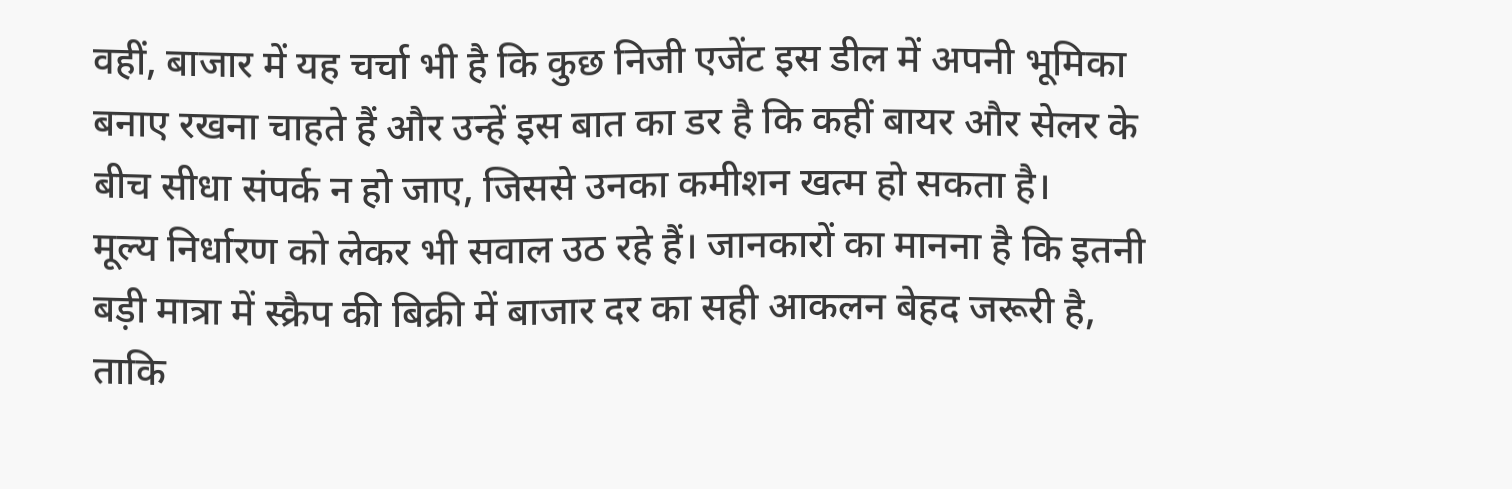वहीं, बाजार में यह चर्चा भी है कि कुछ निजी एजेंट इस डील में अपनी भूमिका बनाए रखना चाहते हैं और उन्हें इस बात का डर है कि कहीं बायर और सेलर के बीच सीधा संपर्क न हो जाए, जिससे उनका कमीशन खत्म हो सकता है।
मूल्य निर्धारण को लेकर भी सवाल उठ रहे हैं। जानकारों का मानना है कि इतनी बड़ी मात्रा में स्क्रैप की बिक्री में बाजार दर का सही आकलन बेहद जरूरी है, ताकि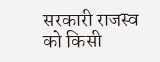सरकारी राजस्व को किसी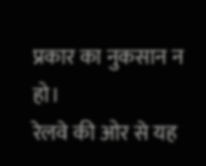प्रकार का नुकसान न हो।
रेलवे की ओर से यह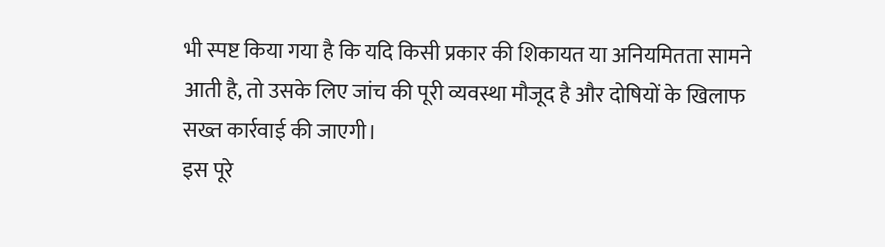भी स्पष्ट किया गया है कि यदि किसी प्रकार की शिकायत या अनियमितता सामने आती है, तो उसके लिए जांच की पूरी व्यवस्था मौजूद है और दोषियों के खिलाफ सख्त कार्रवाई की जाएगी।
इस पूरे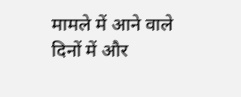मामले में आने वाले दिनों में और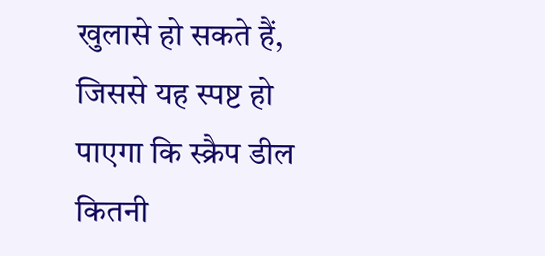खुलासे हो सकते हैं, जिससे यह स्पष्ट हो पाएगा कि स्क्रैप डील कितनी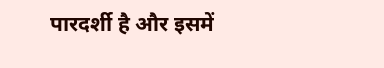पारदर्शी है और इसमें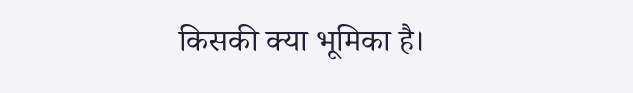किसकी क्या भूमिका है।